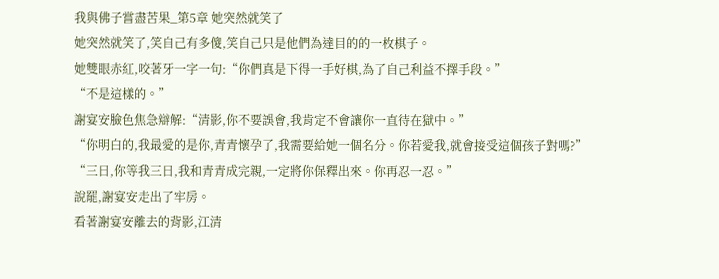我與佛子嘗盡苦果_第5章 她突然就笑了
她突然就笑了,笑自己有多傻,笑自己只是他們為達目的的一枚棋子。
她雙眼赤紅,咬著牙一字一句:“你們真是下得一手好棋,為了自己利益不擇手段。”
“不是這樣的。”
謝宴安臉色焦急辯解:“清影,你不要誤會,我肯定不會讓你一直待在獄中。”
“你明白的,我最愛的是你,青青懷孕了,我需要給她一個名分。你若愛我,就會接受這個孩子對嗎?”
“三日,你等我三日,我和青青成完親,一定將你保釋出來。你再忍一忍。”
說罷,謝宴安走出了牢房。
看著謝宴安離去的背影,江清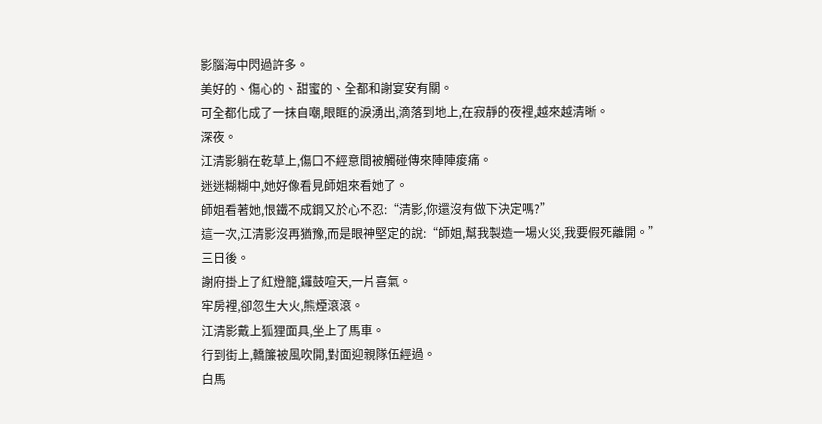影腦海中閃過許多。
美好的、傷心的、甜蜜的、全都和謝宴安有關。
可全都化成了一抹自嘲,眼眶的淚湧出,滴落到地上,在寂靜的夜裡,越來越清晰。
深夜。
江清影躺在乾草上,傷口不經意間被觸碰傳來陣陣痠痛。
迷迷糊糊中,她好像看見師姐來看她了。
師姐看著她,恨鐵不成鋼又於心不忍:“清影,你還沒有做下決定嗎?”
這一次,江清影沒再猶豫,而是眼神堅定的說:“師姐,幫我製造一場火災,我要假死離開。”
三日後。
謝府掛上了紅燈籠,鑼鼓喧天,一片喜氣。
牢房裡,卻忽生大火,熊煙滾滾。
江清影戴上狐狸面具,坐上了馬車。
行到街上,轎簾被風吹開,對面迎親隊伍經過。
白馬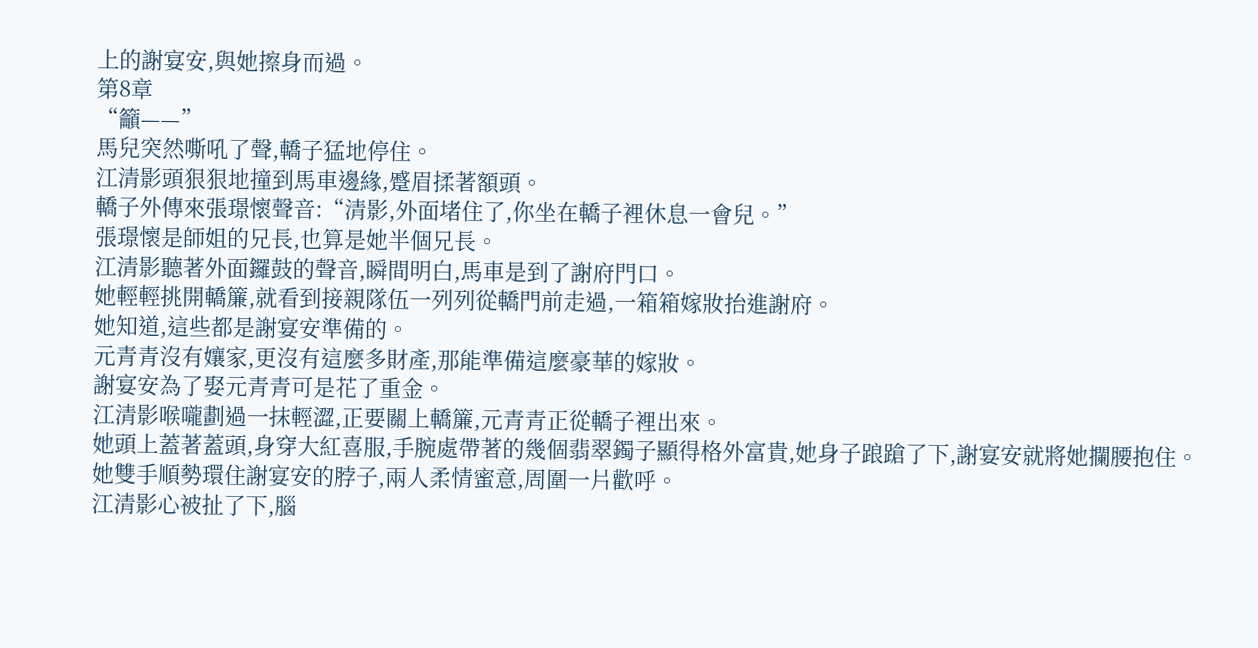上的謝宴安,與她擦身而過。
第8章
“籲——”
馬兒突然嘶吼了聲,轎子猛地停住。
江清影頭狠狠地撞到馬車邊緣,蹙眉揉著額頭。
轎子外傳來張璟懷聲音:“清影,外面堵住了,你坐在轎子裡休息一會兒。”
張璟懷是師姐的兄長,也算是她半個兄長。
江清影聽著外面鑼鼓的聲音,瞬間明白,馬車是到了謝府門口。
她輕輕挑開轎簾,就看到接親隊伍一列列從轎門前走過,一箱箱嫁妝抬進謝府。
她知道,這些都是謝宴安準備的。
元青青沒有孃家,更沒有這麼多財產,那能準備這麼豪華的嫁妝。
謝宴安為了娶元青青可是花了重金。
江清影喉嚨劃過一抹輕澀,正要關上轎簾,元青青正從轎子裡出來。
她頭上蓋著蓋頭,身穿大紅喜服,手腕處帶著的幾個翡翠鐲子顯得格外富貴,她身子踉蹌了下,謝宴安就將她攔腰抱住。
她雙手順勢環住謝宴安的脖子,兩人柔情蜜意,周圍一片歡呼。
江清影心被扯了下,腦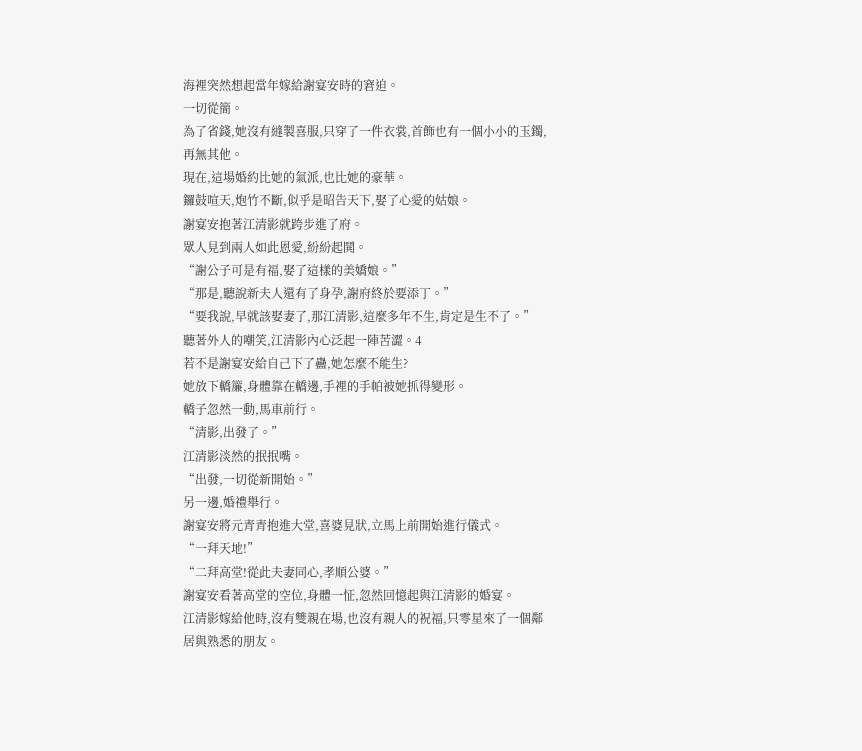海裡突然想起當年嫁給謝宴安時的窘迫。
一切從簡。
為了省錢,她沒有縫製喜服,只穿了一件衣裳,首飾也有一個小小的玉鐲,再無其他。
現在,這場婚約比她的氣派,也比她的豪華。
鑼鼓喧天,炮竹不斷,似乎是昭告天下,娶了心愛的姑娘。
謝宴安抱著江清影就跨步進了府。
眾人見到兩人如此恩愛,紛紛起鬨。
“謝公子可是有福,娶了這樣的美嬌娘。”
“那是,聽說新夫人還有了身孕,謝府終於要添丁。”
“要我說,早就該娶妻了,那江清影,這麼多年不生,肯定是生不了。”
聽著外人的嘲笑,江清影內心泛起一陣苦澀。4
若不是謝宴安給自己下了蠱,她怎麼不能生?
她放下轎簾,身體靠在轎邊,手裡的手帕被她抓得變形。
轎子忽然一動,馬車前行。
“清影,出發了。”
江清影淡然的抿抿嘴。
“出發,一切從新開始。”
另一邊,婚禮舉行。
謝宴安將元青青抱進大堂,喜婆見狀,立馬上前開始進行儀式。
“一拜天地!”
“二拜高堂!從此夫妻同心,孝順公婆。”
謝宴安看著高堂的空位,身體一怔,忽然回憶起與江清影的婚宴。
江清影嫁給他時,沒有雙親在場,也沒有親人的祝福,只零星來了一個鄰居與熟悉的朋友。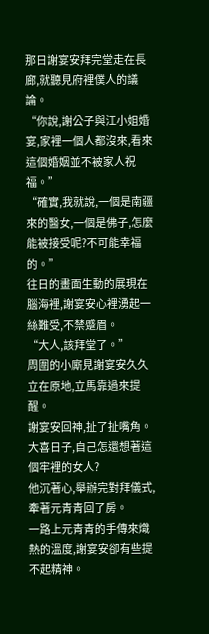那日謝宴安拜完堂走在長廊,就聽見府裡僕人的議論。
“你說,謝公子與江小姐婚宴,家裡一個人都沒來,看來這個婚姻並不被家人祝福。”
“確實,我就說,一個是南疆來的醫女,一個是佛子,怎麼能被接受呢?不可能幸福的。”
往日的畫面生動的展現在腦海裡,謝宴安心裡湧起一絲難受,不禁蹙眉。
“大人,該拜堂了。”
周圍的小廝見謝宴安久久立在原地,立馬靠過來提醒。
謝宴安回神,扯了扯嘴角。
大喜日子,自己怎還想著這個牢裡的女人?
他沉著心,舉辦完對拜儀式,牽著元青青回了房。
一路上元青青的手傳來熾熱的溫度,謝宴安卻有些提不起精神。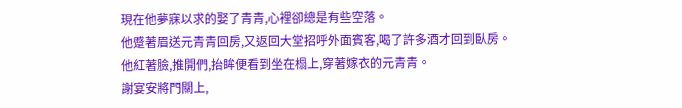現在他夢寐以求的娶了青青,心裡卻總是有些空落。
他蹙著眉送元青青回房,又返回大堂招呼外面賓客,喝了許多酒才回到臥房。
他紅著臉,推開們,抬眸便看到坐在榻上,穿著嫁衣的元青青。
謝宴安將門關上,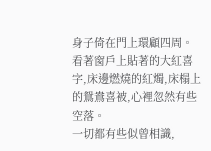身子倚在門上環顧四周。
看著窗戶上貼著的大紅喜字,床邊燃燒的紅燭,床榻上的鴛鴦喜被,心裡忽然有些空落。
一切都有些似曾相識,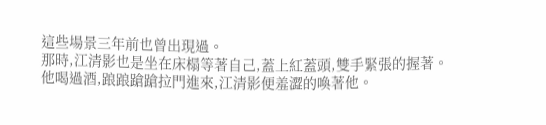這些場景三年前也曾出現過。
那時,江清影也是坐在床榻等著自己,蓋上紅蓋頭,雙手緊張的握著。
他喝過酒,踉踉蹌蹌拉門進來,江清影便羞澀的喚著他。